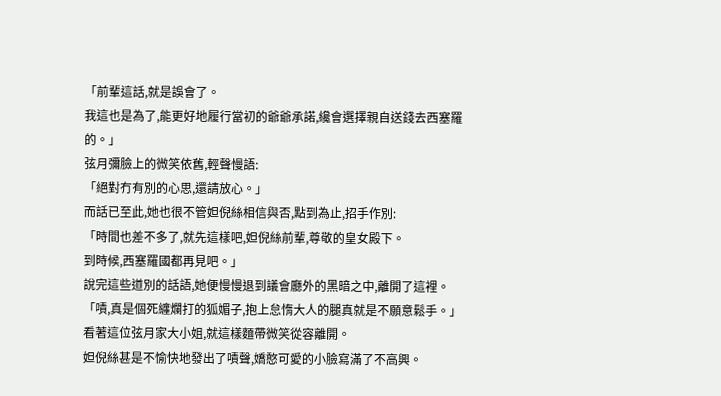「前輩這話,就是誤會了。
我這也是為了,能更好地履行當初的爺爺承諾,纔會選擇親自送錢去西塞羅的。」
弦月彌臉上的微笑依舊,輕聲慢語:
「絕對冇有別的心思,還請放心。」
而話已至此,她也很不管妲倪絲相信與否,點到為止,招手作別:
「時間也差不多了,就先這樣吧,妲倪絲前輩,尊敬的皇女殿下。
到時候,西塞羅國都再見吧。」
說完這些道別的話語,她便慢慢退到議會廳外的黑暗之中,離開了這裡。
「嘖,真是個死纏爛打的狐媚子,抱上怠惰大人的腿真就是不願意鬆手。」
看著這位弦月家大小姐,就這樣麵帶微笑從容離開。
妲倪絲甚是不愉快地發出了嘖聲,嬌憨可愛的小臉寫滿了不高興。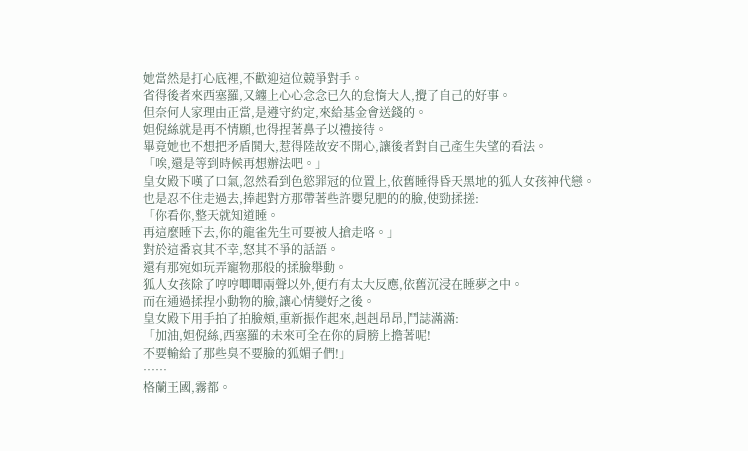她當然是打心底裡,不歡迎這位競爭對手。
省得後者來西塞羅,又纏上心心念念已久的怠惰大人,攪了自己的好事。
但奈何人家理由正當,是遵守約定,來給基金會送錢的。
妲倪絲就是再不情願,也得捏著鼻子以禮接待。
畢竟她也不想把矛盾鬨大,惹得陸故安不開心,讓後者對自己產生失望的看法。
「唉,還是等到時候再想辦法吧。」
皇女殿下嘆了口氣,忽然看到色慾罪冠的位置上,依舊睡得昏天黑地的狐人女孩神代戀。
也是忍不住走過去,捧起對方那帶著些許嬰兒肥的的臉,使勁揉搓:
「你看你,整天就知道睡。
再這麼睡下去,你的龍雀先生可要被人搶走咯。」
對於這番哀其不幸,怒其不爭的話語。
還有那宛如玩弄寵物那般的揉臉舉動。
狐人女孩除了哼哼唧唧兩聲以外,便冇有太大反應,依舊沉浸在睡夢之中。
而在通過揉捏小動物的臉,讓心情變好之後。
皇女殿下用手拍了拍臉頰,重新振作起來,赳赳昂昂,鬥誌滿滿:
「加油,妲倪絲,西塞羅的未來可全在你的肩膀上擔著呢!
不要輸給了那些臭不要臉的狐媚子們!」
……
格蘭王國,霧都。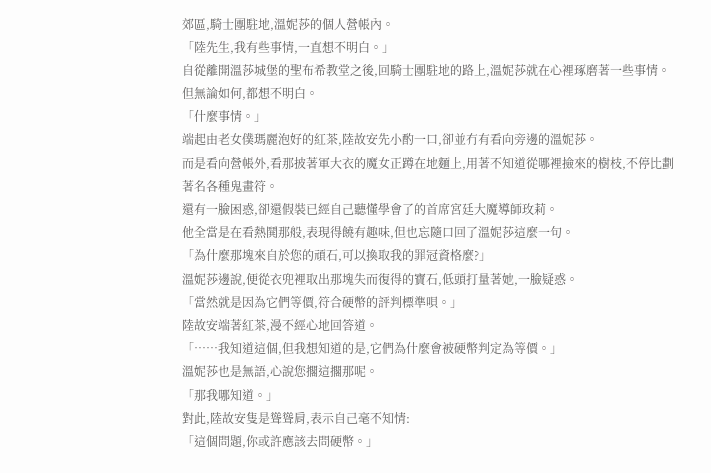郊區,騎士團駐地,溫妮莎的個人營帳內。
「陸先生,我有些事情,一直想不明白。」
自從離開溫莎城堡的聖布希教堂之後,回騎士團駐地的路上,溫妮莎就在心裡琢磨著一些事情。
但無論如何,都想不明白。
「什麼事情。」
端起由老女僕瑪麗泡好的紅茶,陸故安先小酌一口,卻並冇有看向旁邊的溫妮莎。
而是看向營帳外,看那披著軍大衣的魔女正蹲在地麵上,用著不知道從哪裡撿來的樹枝,不停比劃著名各種鬼畫符。
還有一臉困惑,卻還假裝已經自己聽懂學會了的首席宮廷大魔導師玫莉。
他全當是在看熱鬨那般,表現得饒有趣味,但也忘隨口回了溫妮莎這麼一句。
「為什麼那塊來自於您的頑石,可以換取我的罪冠資格麼?」
溫妮莎邊說,便從衣兜裡取出那塊失而復得的寶石,低頭打量著她,一臉疑惑。
「當然就是因為它們等價,符合硬幣的評判標準唄。」
陸故安端著紅茶,漫不經心地回答道。
「……我知道這個,但我想知道的是,它們為什麼會被硬幣判定為等價。」
溫妮莎也是無語,心說您擱這擱那呢。
「那我哪知道。」
對此,陸故安隻是聳聳肩,表示自己毫不知情:
「這個問題,你或許應該去問硬幣。」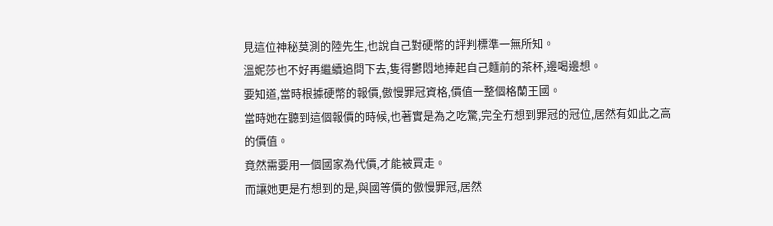見這位神秘莫測的陸先生,也說自己對硬幣的評判標準一無所知。
溫妮莎也不好再繼續追問下去,隻得鬱悶地捧起自己麵前的茶杯,邊喝邊想。
要知道,當時根據硬幣的報價,傲慢罪冠資格,價值一整個格蘭王國。
當時她在聽到這個報價的時候,也著實是為之吃驚,完全冇想到罪冠的冠位,居然有如此之高的價值。
竟然需要用一個國家為代價,才能被買走。
而讓她更是冇想到的是,與國等價的傲慢罪冠,居然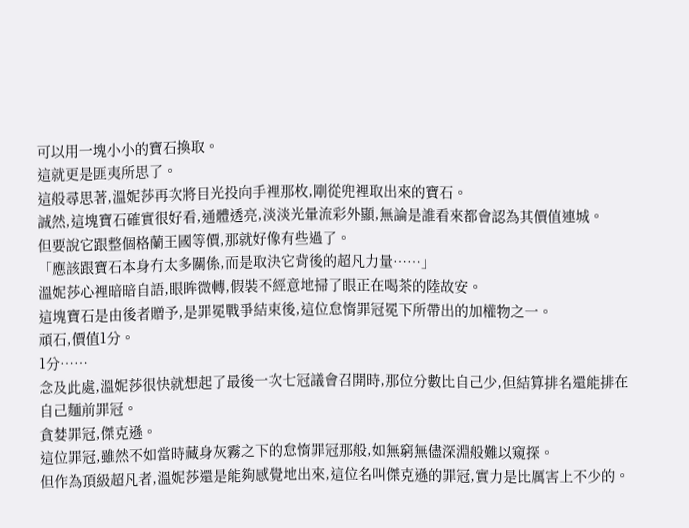可以用一塊小小的寶石換取。
這就更是匪夷所思了。
這般尋思著,溫妮莎再次將目光投向手裡那枚,剛從兜裡取出來的寶石。
誠然,這塊寶石確實很好看,通體透亮,淡淡光暈流彩外顯,無論是誰看來都會認為其價值連城。
但要說它跟整個格蘭王國等價,那就好像有些過了。
「應該跟寶石本身冇太多關係,而是取決它背後的超凡力量……」
溫妮莎心裡暗暗自語,眼眸微轉,假裝不經意地掃了眼正在喝茶的陸故安。
這塊寶石是由後者贈予,是罪冕戰爭結束後,這位怠惰罪冠冕下所帶出的加權物之一。
頑石,價值1分。
1分……
念及此處,溫妮莎很快就想起了最後一次七冠議會召開時,那位分數比自己少,但結算排名還能排在自己麵前罪冠。
貪婪罪冠,傑克遜。
這位罪冠,雖然不如當時藏身灰霧之下的怠惰罪冠那般,如無窮無儘深淵般難以窺探。
但作為頂級超凡者,溫妮莎還是能夠感覺地出來,這位名叫傑克遜的罪冠,實力是比厲害上不少的。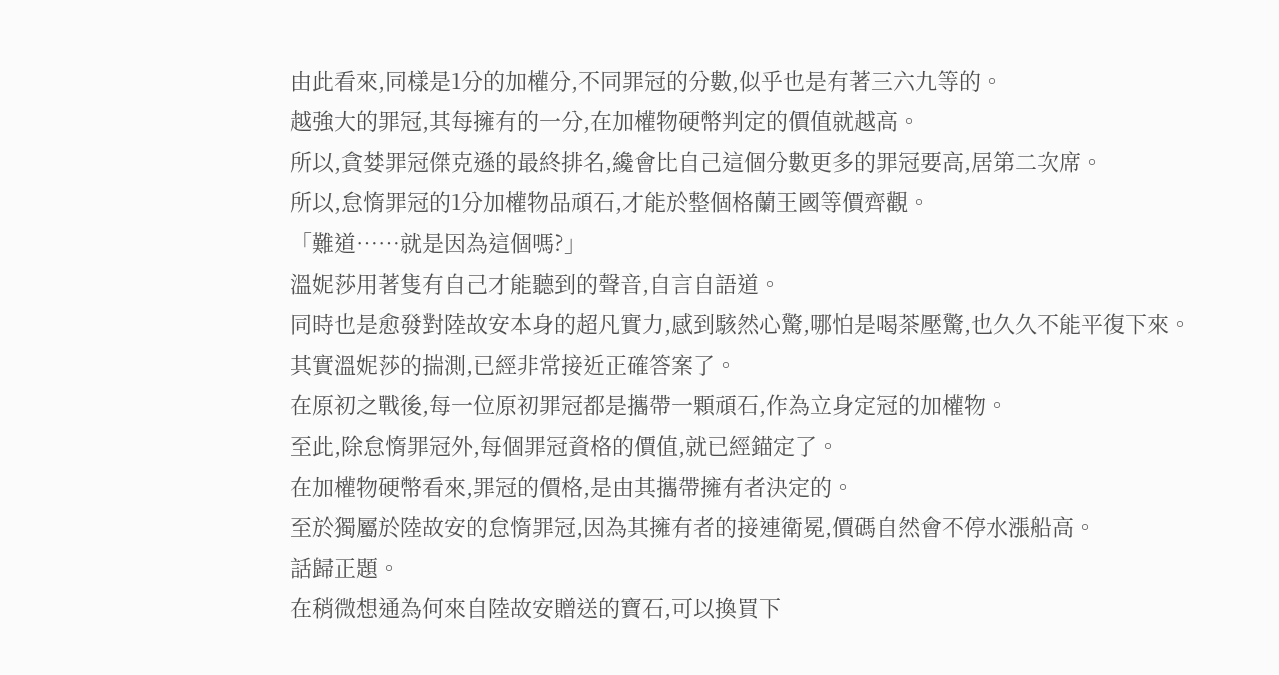由此看來,同樣是1分的加權分,不同罪冠的分數,似乎也是有著三六九等的。
越強大的罪冠,其每擁有的一分,在加權物硬幣判定的價值就越高。
所以,貪婪罪冠傑克遜的最終排名,纔會比自己這個分數更多的罪冠要高,居第二次席。
所以,怠惰罪冠的1分加權物品頑石,才能於整個格蘭王國等價齊觀。
「難道……就是因為這個嗎?」
溫妮莎用著隻有自己才能聽到的聲音,自言自語道。
同時也是愈發對陸故安本身的超凡實力,感到駭然心驚,哪怕是喝茶壓驚,也久久不能平復下來。
其實溫妮莎的揣測,已經非常接近正確答案了。
在原初之戰後,每一位原初罪冠都是攜帶一顆頑石,作為立身定冠的加權物。
至此,除怠惰罪冠外,每個罪冠資格的價值,就已經錨定了。
在加權物硬幣看來,罪冠的價格,是由其攜帶擁有者決定的。
至於獨屬於陸故安的怠惰罪冠,因為其擁有者的接連衛冕,價碼自然會不停水漲船高。
話歸正題。
在稍微想通為何來自陸故安贈送的寶石,可以換買下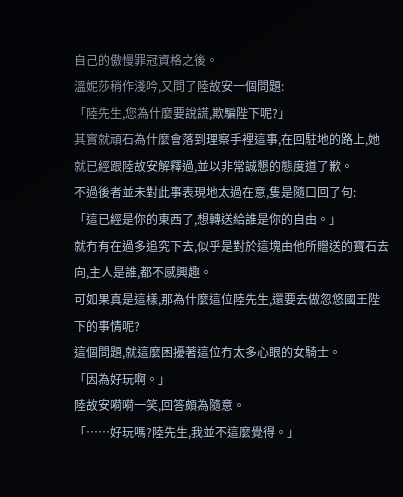自己的傲慢罪冠資格之後。
溫妮莎稍作淺吟,又問了陸故安一個問題:
「陸先生,您為什麼要說謊,欺騙陛下呢?」
其實就頑石為什麼會落到理察手裡這事,在回駐地的路上,她就已經跟陸故安解釋過,並以非常誠懇的態度道了歉。
不過後者並未對此事表現地太過在意,隻是隨口回了句:
「這已經是你的東西了,想轉送給誰是你的自由。」
就冇有在過多追究下去,似乎是對於這塊由他所贈送的寶石去向,主人是誰,都不感興趣。
可如果真是這樣,那為什麼這位陸先生,還要去做忽悠國王陛下的事情呢?
這個問題,就這麼困擾著這位冇太多心眼的女騎士。
「因為好玩啊。」
陸故安嗬嗬一笑,回答頗為隨意。
「……好玩嗎?陸先生,我並不這麼覺得。」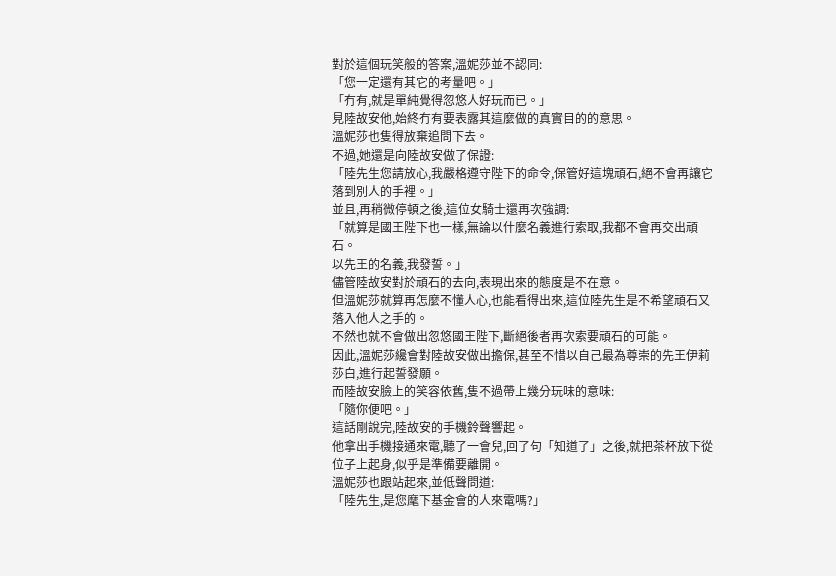對於這個玩笑般的答案,溫妮莎並不認同:
「您一定還有其它的考量吧。」
「冇有,就是單純覺得忽悠人好玩而已。」
見陸故安他,始終冇有要表露其這麼做的真實目的的意思。
溫妮莎也隻得放棄追問下去。
不過,她還是向陸故安做了保證:
「陸先生您請放心,我嚴格遵守陛下的命令,保管好這塊頑石,絕不會再讓它落到別人的手裡。」
並且,再稍微停頓之後,這位女騎士還再次強調:
「就算是國王陛下也一樣,無論以什麼名義進行索取,我都不會再交出頑石。
以先王的名義,我發誓。」
儘管陸故安對於頑石的去向,表現出來的態度是不在意。
但溫妮莎就算再怎麼不懂人心,也能看得出來,這位陸先生是不希望頑石又落入他人之手的。
不然也就不會做出忽悠國王陛下,斷絕後者再次索要頑石的可能。
因此,溫妮莎纔會對陸故安做出擔保,甚至不惜以自己最為尊崇的先王伊莉莎白,進行起誓發願。
而陸故安臉上的笑容依舊,隻不過帶上幾分玩味的意味:
「隨你便吧。」
這話剛說完,陸故安的手機鈴聲響起。
他拿出手機接通來電,聽了一會兒,回了句「知道了」之後,就把茶杯放下從位子上起身,似乎是準備要離開。
溫妮莎也跟站起來,並低聲問道:
「陸先生,是您麾下基金會的人來電嗎?」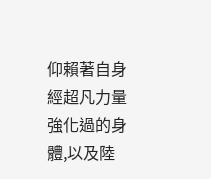仰賴著自身經超凡力量強化過的身體,以及陸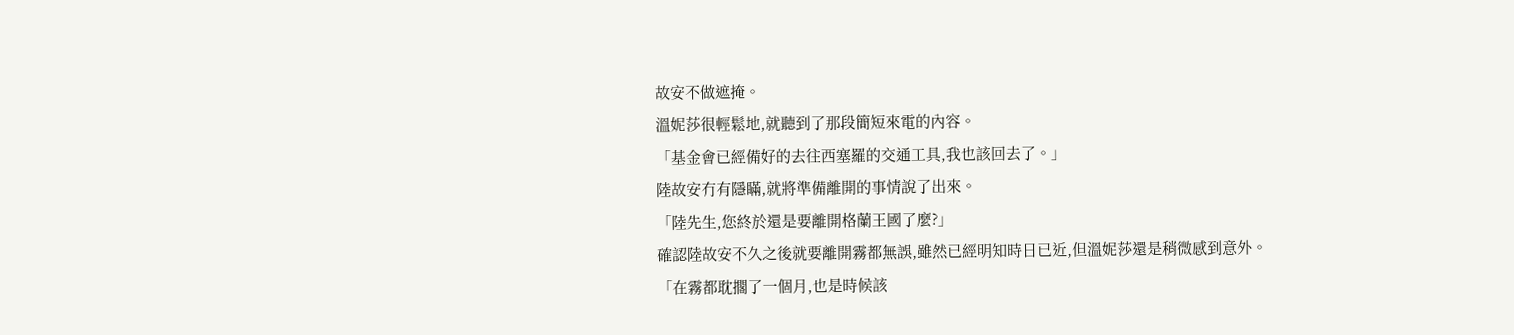故安不做遮掩。
溫妮莎很輕鬆地,就聽到了那段簡短來電的內容。
「基金會已經備好的去往西塞羅的交通工具,我也該回去了。」
陸故安冇有隱瞞,就將準備離開的事情說了出來。
「陸先生,您終於還是要離開格蘭王國了麼?」
確認陸故安不久之後就要離開霧都無誤,雖然已經明知時日已近,但溫妮莎還是稍微感到意外。
「在霧都耽擱了一個月,也是時候該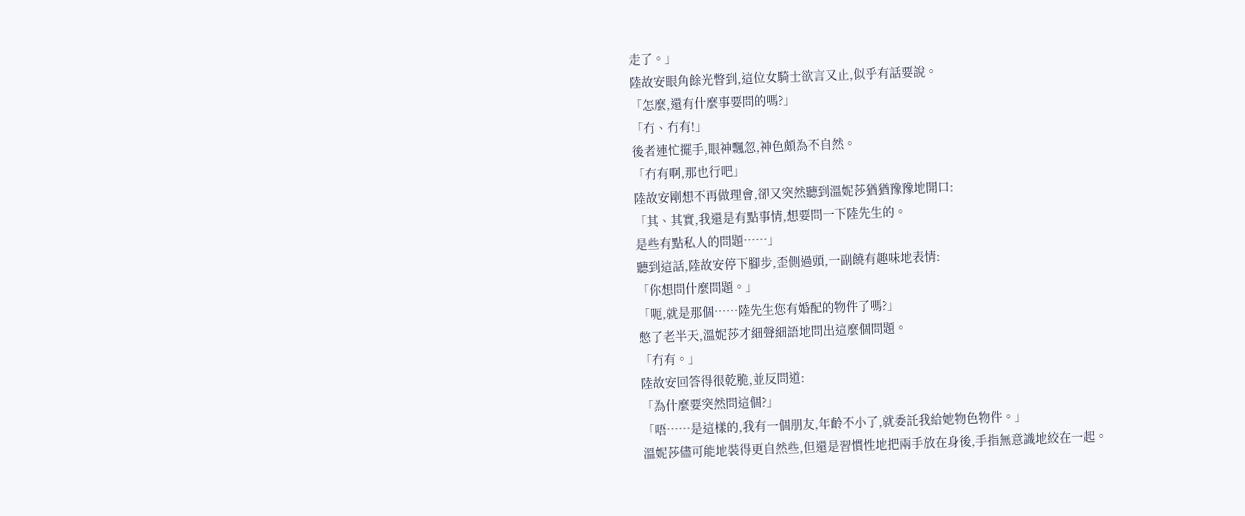走了。」
陸故安眼角餘光瞥到,這位女騎士欲言又止,似乎有話要說。
「怎麼,還有什麼事要問的嗎?」
「冇、冇有!」
後者連忙擺手,眼神飄忽,神色頗為不自然。
「冇有啊,那也行吧」
陸故安剛想不再做理會,卻又突然聽到溫妮莎猶猶豫豫地開口:
「其、其實,我還是有點事情,想要問一下陸先生的。
是些有點私人的問題……」
聽到這話,陸故安停下腳步,歪側過頭,一副饒有趣味地表情:
「你想問什麼問題。」
「呃,就是那個……陸先生您有婚配的物件了嗎?」
憋了老半天,溫妮莎才細聲細語地問出這麼個問題。
「冇有。」
陸故安回答得很乾脆,並反問道:
「為什麼要突然問這個?」
「唔……是這樣的,我有一個朋友,年齡不小了,就委託我給她物色物件。」
溫妮莎儘可能地裝得更自然些,但還是習慣性地把兩手放在身後,手指無意識地絞在一起。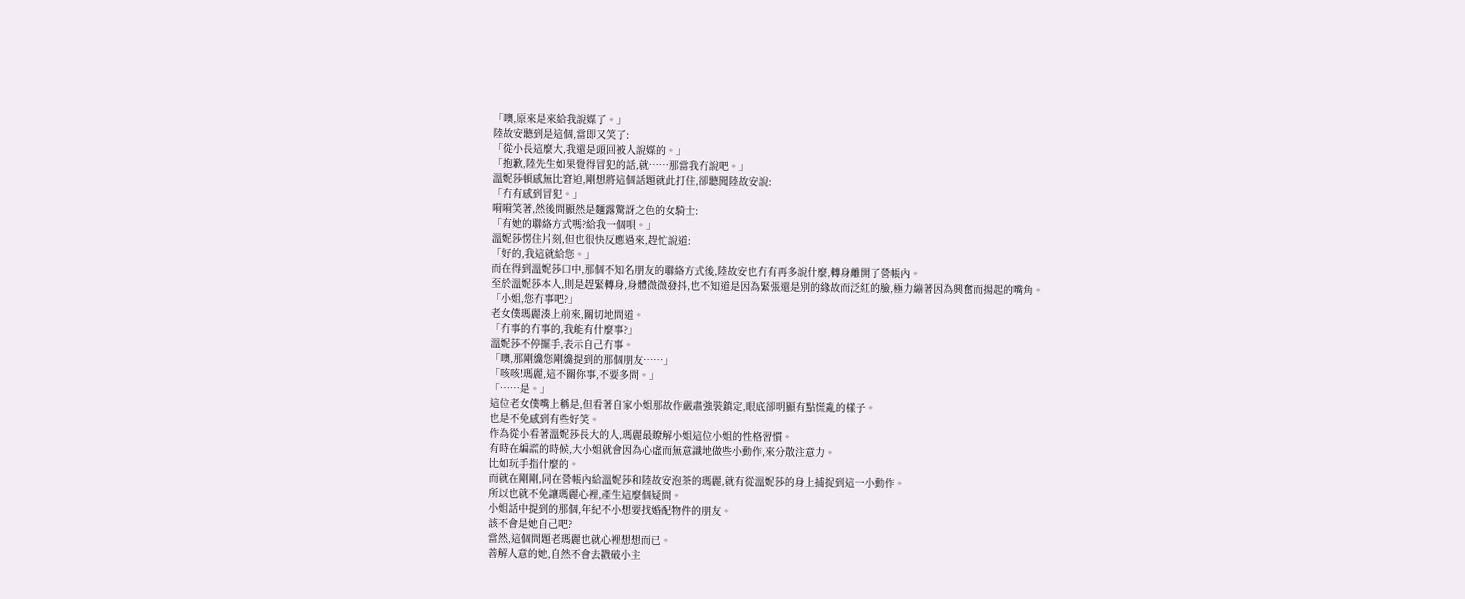「噢,原來是來給我說媒了。」
陸故安聽到是這個,當即又笑了:
「從小長這麼大,我還是頭回被人說媒的。」
「抱歉,陸先生如果覺得冒犯的話,就……那當我冇說吧。」
溫妮莎頓感無比窘迫,剛想將這個話題就此打住,卻聽聞陸故安說:
「冇有感到冒犯。」
嗬嗬笑著,然後問顯然是麵露驚訝之色的女騎士:
「有她的聯絡方式嗎?給我一個唄。」
溫妮莎愣住片刻,但也很快反應過來,趕忙說道:
「好的,我這就給您。」
而在得到溫妮莎口中,那個不知名朋友的聯絡方式後,陸故安也冇有再多說什麼,轉身離開了營帳內。
至於溫妮莎本人,則是趕緊轉身,身體微微發抖,也不知道是因為緊張還是別的緣故而泛紅的臉,極力繃著因為興奮而揚起的嘴角。
「小姐,您冇事吧?」
老女僕瑪麗湊上前來,關切地問道。
「冇事的冇事的,我能有什麼事?」
溫妮莎不停擺手,表示自己冇事。
「噢,那剛纔您剛纔提到的那個朋友……」
「咳咳!瑪麗,這不關你事,不要多問。」
「……是。」
這位老女僕嘴上稱是,但看著自家小姐那故作嚴肅強裝鎮定,眼底卻明顯有點慌亂的樣子。
也是不免感到有些好笑。
作為從小看著溫妮莎長大的人,瑪麗最瞭解小姐這位小姐的性格習慣。
有時在編謊的時候,大小姐就會因為心虛而無意識地做些小動作,來分散注意力。
比如玩手指什麼的。
而就在剛剛,同在營帳內給溫妮莎和陸故安泡茶的瑪麗,就有從溫妮莎的身上捕捉到這一小動作。
所以也就不免讓瑪麗心裡,產生這麼個疑問。
小姐話中提到的那個,年紀不小想要找婚配物件的朋友。
該不會是她自己吧?
當然,這個問題老瑪麗也就心裡想想而已。
善解人意的她,自然不會去戳破小主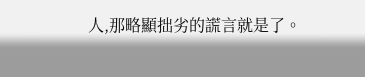人,那略顯拙劣的謊言就是了。